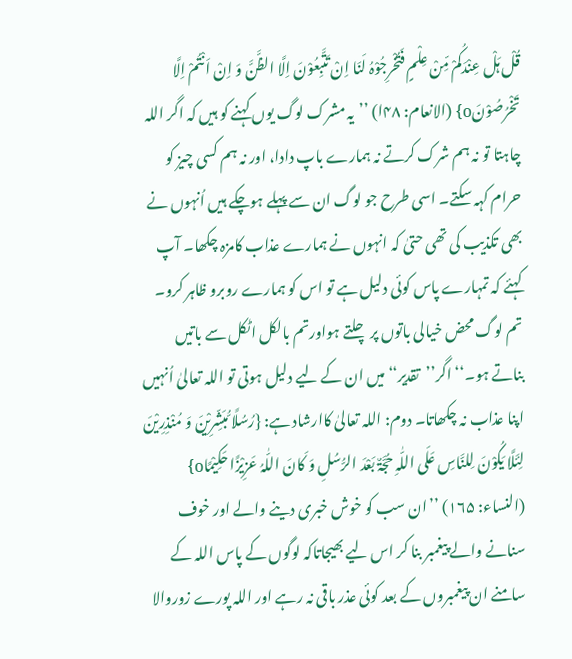قُلْ ہَلْ عِنْدَکُمْ مِّنْ عِلْمٍ فَتُخْرِجُوْہُ لَنَا اِنْ تَتَّبِعُوْنَ اِلَّا الظَّنَّ وَ اِنْ اَنْتُمْ اِلَّا تَخْرُصُوْنَo} (الانعام: ۴۸ا) ’’یہ مشرک لوگ یوں کہنے کو ہیں کہ اگر اللہ چاہتا تو نہ ہم شرک کرتے نہ ہمارے باپ دادا، اور نہ ہم کسی چیز کو حرام کہہ سکتے۔ اسی طرح جو لوگ ان سے پہلے ہوچکے ہیں اُنہوں نے بھی تکذیب کی تھی حتیٰ کہ انہوں نے ہمارے عذاب کامزہ چکھا۔ آپ کہئے کہ تمہارے پاس کوئی دلیل ہے تو اس کو ہمارے روبرو ظاہر کرو۔ تم لوگ محض خیالی باتوں پر چلتے ہواورتم بالکل اٹکل سے باتیں بناتے ہو۔‘‘ اگر’’تقدیر‘‘میں ان کے لیے دلیل ہوتی تو اللہ تعالیٰ اُنہیں اپنا عذاب نہ چکھاتا۔ دوم: اللہ تعالیٰ کاارشاد ہے: {رُسُلًا مُّبَشِّرِیْنَ وَ مُنْذِرِیْنَ لِئَلَّا یَکُوْنَ لِلنَّاسِ عَلَی اللّٰہِ حُجَّۃٌ بَعْدَ الرُّسُلِ وَ کَانَ اللّٰہُ عَزِیْزًا حَکِیْمًاo} (النساء: ۱۶۵) ’’ان سب کو خوش خبری دینے والے اور خوف سنانے والے پیغمبر بنا کر اس لیے بھیجاتاکہ لوگوں کے پاس اللہ کے سامنے ان پیغمبروں کے بعد کوئی عذر باقی نہ رہے اور اللہ پورے زوروالا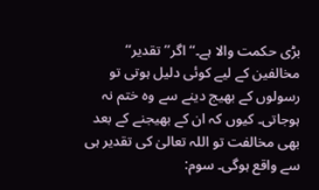بڑی حکمت والا ہے۔‘‘ اگر’’تقدیر‘‘ مخالفین کے لیے کوئی دلیل ہوتی تو رسولوں کے بھیج دینے سے وہ ختم نہ ہوجاتی۔ کیوں کہ ان کے بھیجنے کے بعد بھی مخالفت تو اللہ تعالیٰ کی تقدیر ہی سے واقع ہوگی۔ سوم: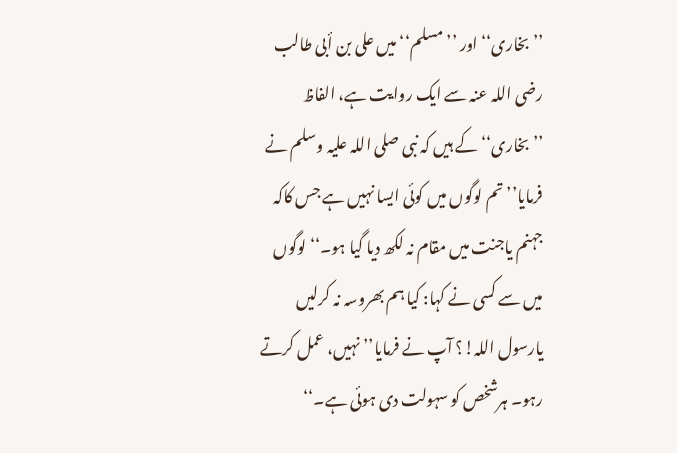’’بخاری‘‘ اور ’’مسلم‘‘ میں علی بن أبی طالب رضی اللہ عنہ سے ایک روایت ہے، الفاظ ’’بخاری‘‘ کے ہیں کہ نبی صلی اللہ علیہ وسلم نے فرمایا’’تم لوگوں میں کوئی ایسا نہیں ہے جس کاکہ جہنم یاجنت میں مقام نہ لکھ دیا گیا ہو۔‘‘ لوگوں میں سے کسی نے کہا: کیا ہم بھروسہ نہ کرلیں یارسول اللہ!؟ آپ نے فرمایا’’ نہیں، عمل کرتے رہو۔ ہرشخص کو سہولت دی ہوئی ہے۔‘‘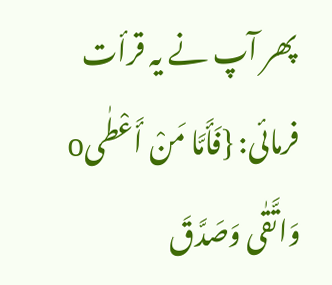پھر آپ نے یہ قرأت فرمائی: {فَأَمَّا مَنْ أَعْطٰیo وَاتَّقٰی وَصَدَّقَ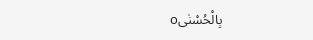بِالْحُسْنٰیo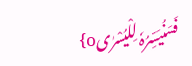فَسَنُیَسِّرُہٗ لِلْیُسْرٰیo}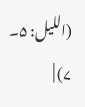(اللیل: ۵۔ ۷) |